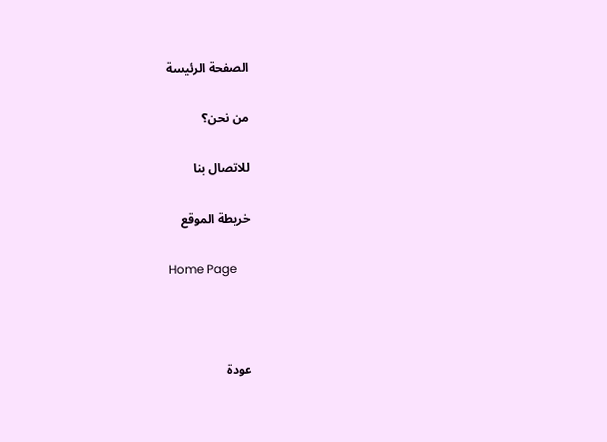الصفحة الرئيسة

من نحن؟

للاتصال بنا

خريطة الموقع

Home Page



عودة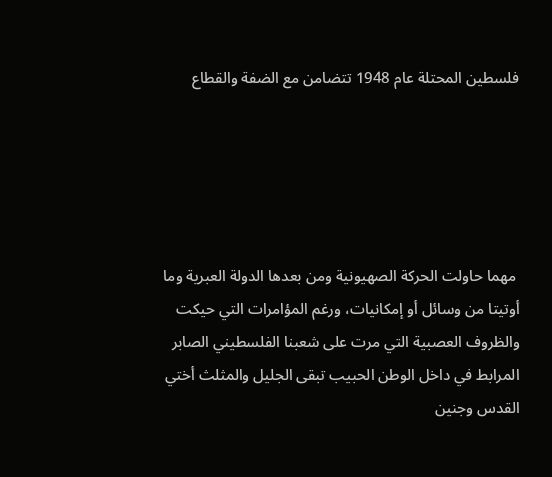فلسطين المحتلة عام 1948 تتضامن مع الضفة والقطاع





 مهما حاولت الحركة الصهيونية ومن بعدها الدولة العبرية وما أوتيتا من وسائل أو إمكانيات، ورغم المؤامرات التي حيكت والظروف العصبية التي مرت على شعبنا الفلسطيني الصابر المرابط في داخل الوطن الحبيب تبقى الجليل والمثلث أختي القدس وجنين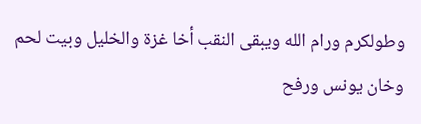وطولكرم ورام الله ويبقى النقب أخا غزة والخليل وبيت لحم وخان يونس ورفح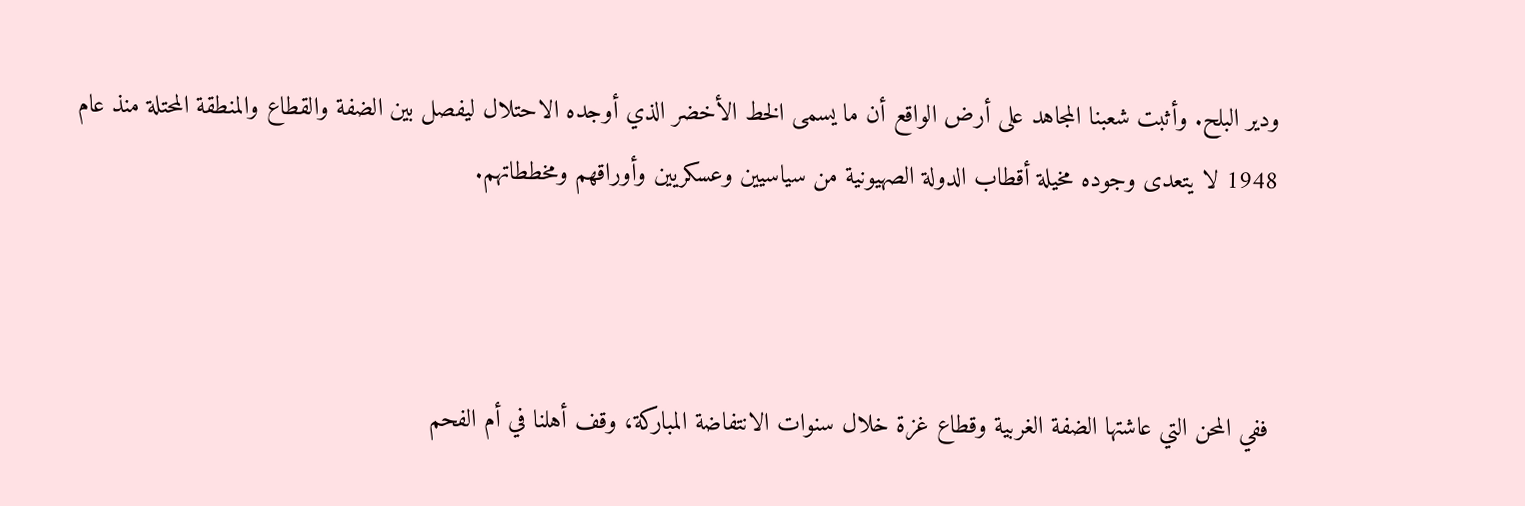ودير البلح. وأثبت شعبنا المجاهد على أرض الواقع أن ما يسمى الخط الأخضر الذي أوجده الاحتلال ليفصل بين الضفة والقطاع والمنطقة المحتلة منذ عام 1948 لا يتعدى وجوده مخيلة أقطاب الدولة الصهيونية من سياسيين وعسكريين وأوراقهم ومخططاتهم.



 ففي المحن التي عاشتها الضفة الغربية وقطاع غزة خلال سنوات الانتفاضة المباركة، وقف أهلنا في أم الفحم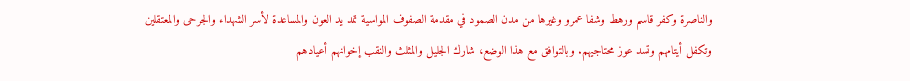والناصرة وكفر قاسم ورهط وشفا عمرو وغيرها من مدن الصمود في مقدمة الصفوف المواسية تمد يد العون والمساعدة لأسر الشهداء والجرحى والمعتقلين وتكفل أيتامهم وتسد عوز محتاجيهم. وبالتوافق مع هذا الوضع، شارك الجليل والمثلث والنقب إخوانهم أعيادهم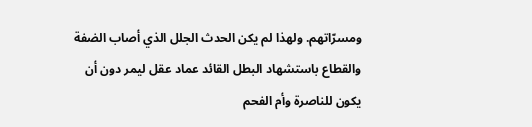ومسرّاتهم. ولهذا لم يكن الحدث الجلل الذي أصاب الضفة والقطاع باستشهاد البطل القائد عماد عقل ليمر دون أن يكون للناصرة وأم الفحم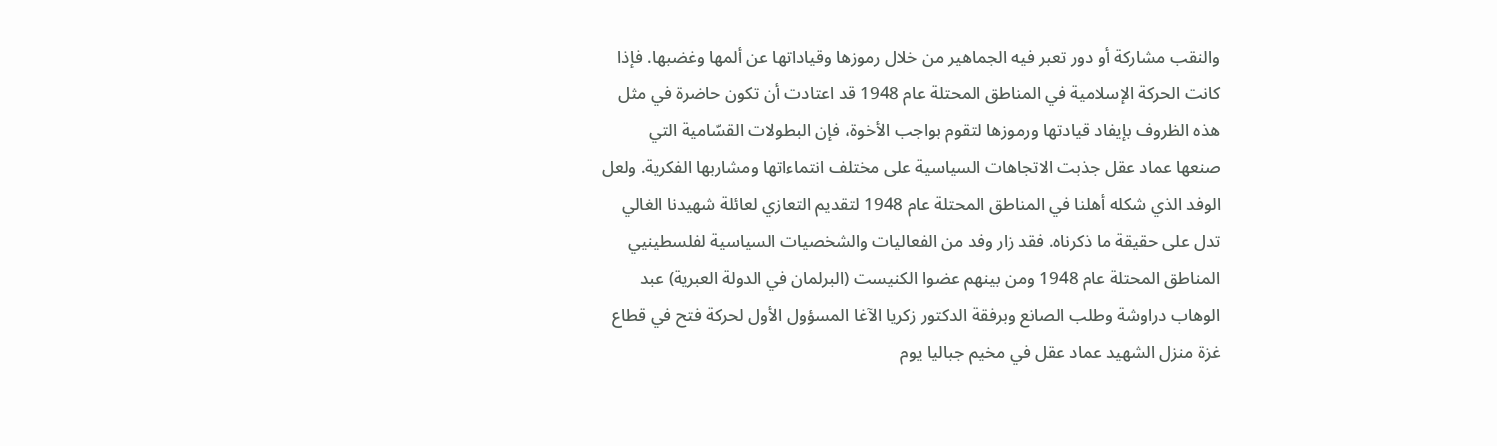والنقب مشاركة أو دور تعبر فيه الجماهير من خلال رموزها وقياداتها عن ألمها وغضبها. فإذا كانت الحركة الإسلامية في المناطق المحتلة عام 1948 قد اعتادت أن تكون حاضرة في مثل هذه الظروف بإيفاد قيادتها ورموزها لتقوم بواجب الأخوة، فإن البطولات القسّامية التي صنعها عماد عقل جذبت الاتجاهات السياسية على مختلف انتماءاتها ومشاربها الفكرية. ولعل الوفد الذي شكله أهلنا في المناطق المحتلة عام 1948 لتقديم التعازي لعائلة شهيدنا الغالي تدل على حقيقة ما ذكرناه. فقد زار وفد من الفعاليات والشخصيات السياسية لفلسطينيي المناطق المحتلة عام 1948 ومن بينهم عضوا الكنيست (البرلمان في الدولة العبرية) عبد الوهاب دراوشة وطلب الصانع وبرفقة الدكتور زكريا الآغا المسؤول الأول لحركة فتح في قطاع غزة منزل الشهيد عماد عقل في مخيم جباليا يوم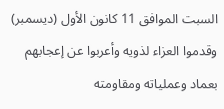السبت الموافق 11 كانون الأول (ديسمبر) وقدموا العزاء لذويه وأعربوا عن إعجابهم بعماد وعملياته ومقاومته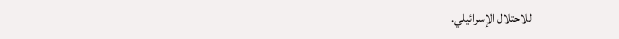للاحتلال الإسرائيلي.